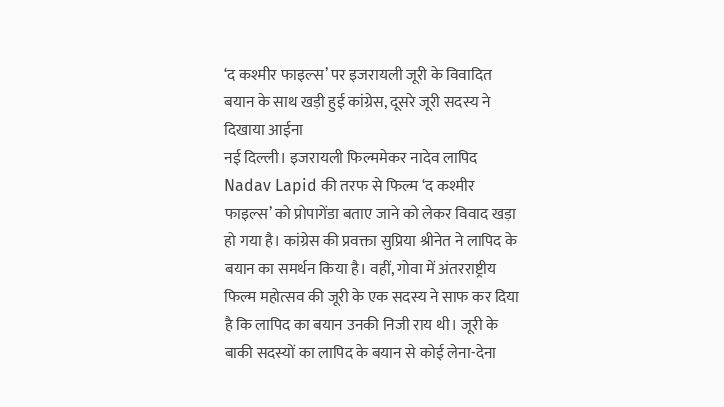‘द कश्मीर फाइल्स’ पर इजरायली जूरी के विवादित बयान के साथ खड़ी हुई कांग्रेस, दूसरे जूरी सदस्य ने दिखाया आईना
नई दिल्ली। इजरायली फिल्ममेकर नादेव लापिद Nadav Lapid की तरफ से फिल्म ‘द कश्मीर फाइल्स’ को प्रोपागेंडा बताए जाने को लेकर विवाद खड़ा हो गया है। कांग्रेस की प्रवक्ता सुप्रिया श्रीनेत ने लापिद के बयान का समर्थन किया है। वहीं, गोवा में अंतरराष्ट्रीय फिल्म महोत्सव की जूरी के एक सदस्य ने साफ कर दिया है कि लापिद का बयान उनकी निजी राय थी। जूरी के बाकी सदस्यों का लापिद के बयान से कोई लेना-देना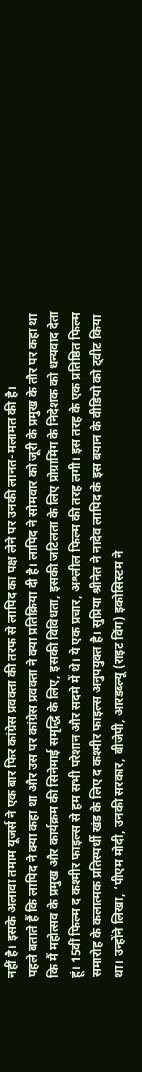नहीं है। इसके अलावा तमाम यूजर्स ने एक बार फिर कांग्रेस प्रवक्ता की तरफ से लापिद का पक्ष लेने पर उनकी लानत-मलामत की है।
पहले बताते हैं कि लापिद ने क्या कहा था और उस पर कांग्रेस प्रवक्ता ने क्या प्रतिक्रिया दी है। लापिद ने सोमवार को जूरी के प्रमुख के तौर पर कहा था कि मैं महोत्सव के प्रमुख और कार्यक्रम की सिनेमाई समृद्धि के लिए, इसकी विविधता, इसकी जटिलता के लिए प्रोग्रामिंग के निदेशक को धन्यवाद देता हूं। 15वीं फिल्म द कश्मीर फाइल्स से हम सभी परेशान और सदमे में थे। ये एक प्रचार, अश्लील फिल्म की तरह लगी। इस तरह के एक प्रतिष्ठित फिल्म समारोह के कलात्मक प्रतिस्पर्धी खंड के लिए द कश्मीर फाइल्स अनुपयुक्त है। सुप्रिया श्रीनेत ने नादेव लापिद के इस बयान के वीडियो को ट्वीट किया था। उन्होंने लिखा, ‘पीएम मोदी, उनकी सरकार, बीजेपी, आरडब्ल्यू (राइट विंग) इकोसिस्टम ने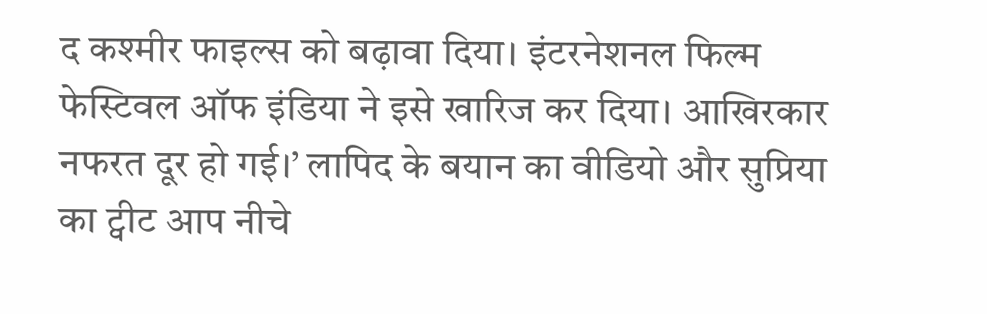द कश्मीर फाइल्स को बढ़ावा दिया। इंटरनेशनल फिल्म फेस्टिवल ऑफ इंडिया ने इसे खारिज कर दिया। आखिरकार नफरत दूर हो गई।’ लापिद के बयान का वीडियो और सुप्रिया का ट्वीट आप नीचे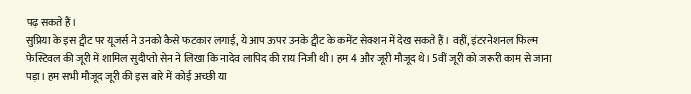पढ़ सकते हैं।
सुप्रिया के इस ट्वीट पर यूजर्स ने उनको कैसे फटकार लगाई, ये आप ऊपर उनके ट्वीट के कमेंट सेक्शन में देख सकते हैं। वहीं, इंटरनेशनल फिल्म फेस्टिवल की जूरी में शामिल सुदीप्तो सेन ने लिखा कि नादेव लापिद की राय निजी थी। हम 4 और जूरी मौजूद थे। 5वीं जूरी को जरूरी काम से जाना पड़ा। हम सभी मौजूद जूरी की इस बारे में कोई अच्छी या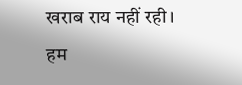खराब राय नहीं रही। हम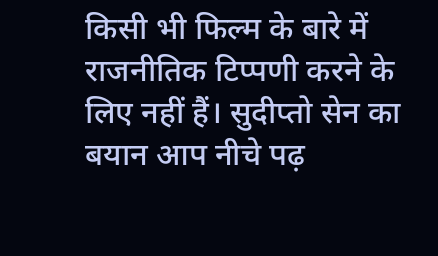किसी भी फिल्म के बारे में राजनीतिक टिप्पणी करने के लिए नहीं हैं। सुदीप्तो सेन का बयान आप नीचे पढ़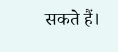सकते हैं।